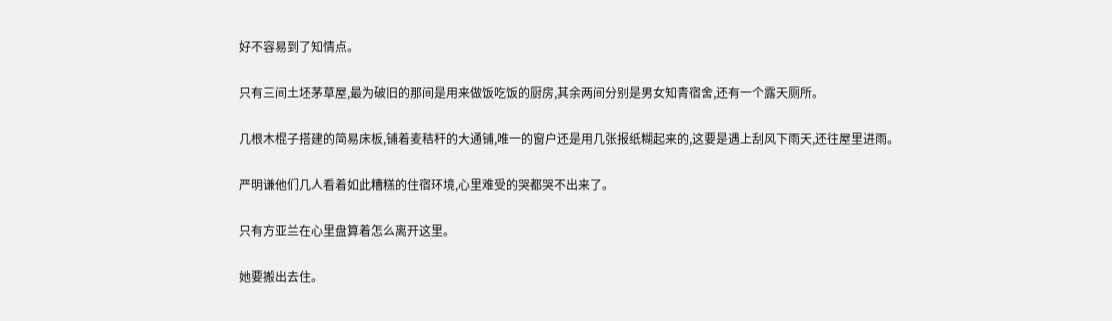好不容易到了知情点。

只有三间土坯茅草屋,最为破旧的那间是用来做饭吃饭的厨房,其余两间分别是男女知青宿舍,还有一个露天厕所。

几根木棍子搭建的简易床板,铺着麦秸秆的大通铺,唯一的窗户还是用几张报纸糊起来的,这要是遇上刮风下雨天,还往屋里进雨。

严明谦他们几人看着如此糟糕的住宿环境,心里难受的哭都哭不出来了。

只有方亚兰在心里盘算着怎么离开这里。

她要搬出去住。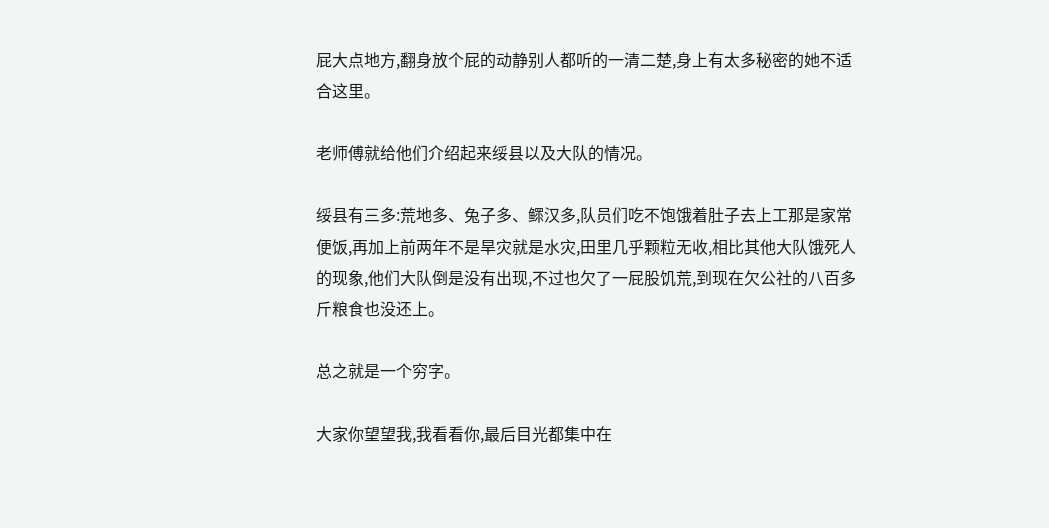屁大点地方,翻身放个屁的动静别人都听的一清二楚,身上有太多秘密的她不适合这里。

老师傅就给他们介绍起来绥县以及大队的情况。

绥县有三多:荒地多、兔子多、鳏汉多,队员们吃不饱饿着肚子去上工那是家常便饭,再加上前两年不是旱灾就是水灾,田里几乎颗粒无收,相比其他大队饿死人的现象,他们大队倒是没有出现,不过也欠了一屁股饥荒,到现在欠公社的八百多斤粮食也没还上。

总之就是一个穷字。

大家你望望我,我看看你,最后目光都集中在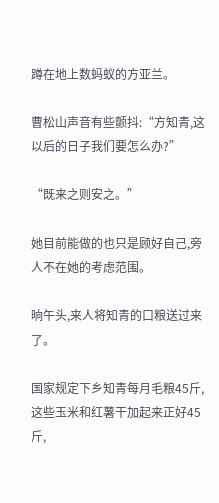蹲在地上数蚂蚁的方亚兰。

曹松山声音有些颤抖:“方知青,这以后的日子我们要怎么办?”

“既来之则安之。”

她目前能做的也只是顾好自己,旁人不在她的考虑范围。

晌午头,来人将知青的口粮送过来了。

国家规定下乡知青每月毛粮45斤,这些玉米和红薯干加起来正好45斤,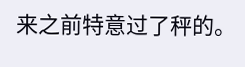来之前特意过了秤的。